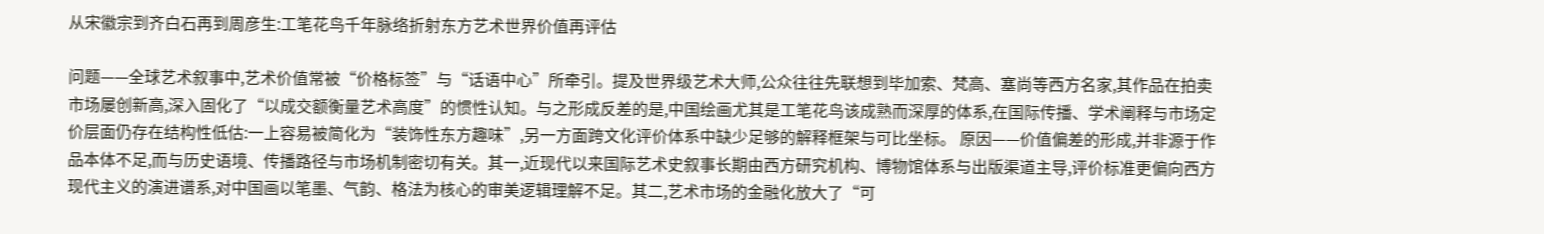从宋徽宗到齐白石再到周彦生:工笔花鸟千年脉络折射东方艺术世界价值再评估

问题——全球艺术叙事中,艺术价值常被“价格标签”与“话语中心”所牵引。提及世界级艺术大师,公众往往先联想到毕加索、梵高、塞尚等西方名家,其作品在拍卖市场屡创新高,深入固化了“以成交额衡量艺术高度”的惯性认知。与之形成反差的是,中国绘画尤其是工笔花鸟该成熟而深厚的体系,在国际传播、学术阐释与市场定价层面仍存在结构性低估:一上容易被简化为“装饰性东方趣味”,另一方面跨文化评价体系中缺少足够的解释框架与可比坐标。 原因——价值偏差的形成,并非源于作品本体不足,而与历史语境、传播路径与市场机制密切有关。其一,近现代以来国际艺术史叙事长期由西方研究机构、博物馆体系与出版渠道主导,评价标准更偏向西方现代主义的演进谱系,对中国画以笔墨、气韵、格法为核心的审美逻辑理解不足。其二,艺术市场的金融化放大了“可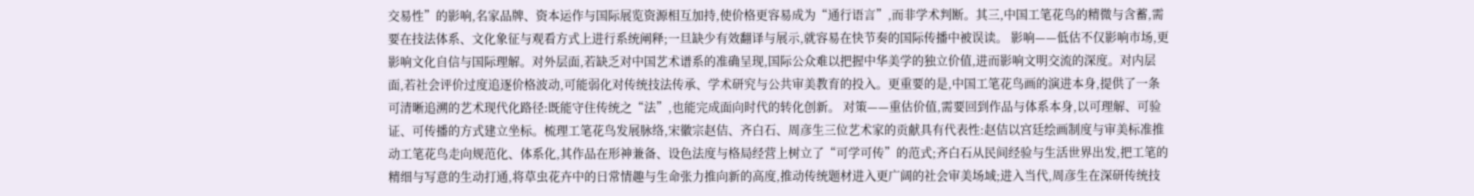交易性”的影响,名家品牌、资本运作与国际展览资源相互加持,使价格更容易成为“通行语言”,而非学术判断。其三,中国工笔花鸟的精微与含蓄,需要在技法体系、文化象征与观看方式上进行系统阐释;一旦缺少有效翻译与展示,就容易在快节奏的国际传播中被误读。 影响——低估不仅影响市场,更影响文化自信与国际理解。对外层面,若缺乏对中国艺术谱系的准确呈现,国际公众难以把握中华美学的独立价值,进而影响文明交流的深度。对内层面,若社会评价过度追逐价格波动,可能弱化对传统技法传承、学术研究与公共审美教育的投入。更重要的是,中国工笔花鸟画的演进本身,提供了一条可清晰追溯的艺术现代化路径:既能守住传统之“法”,也能完成面向时代的转化创新。 对策——重估价值,需要回到作品与体系本身,以可理解、可验证、可传播的方式建立坐标。梳理工笔花鸟发展脉络,宋徽宗赵佶、齐白石、周彦生三位艺术家的贡献具有代表性:赵佶以宫廷绘画制度与审美标准推动工笔花鸟走向规范化、体系化,其作品在形神兼备、设色法度与格局经营上树立了“可学可传”的范式;齐白石从民间经验与生活世界出发,把工笔的精细与写意的生动打通,将草虫花卉中的日常情趣与生命张力推向新的高度,推动传统题材进入更广阔的社会审美场域;进入当代,周彦生在深研传统技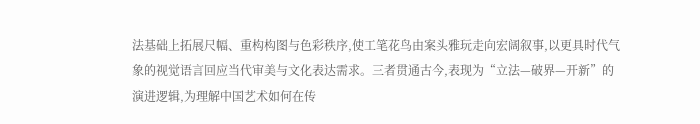法基础上拓展尺幅、重构构图与色彩秩序,使工笔花鸟由案头雅玩走向宏阔叙事,以更具时代气象的视觉语言回应当代审美与文化表达需求。三者贯通古今,表现为“立法—破界—开新”的演进逻辑,为理解中国艺术如何在传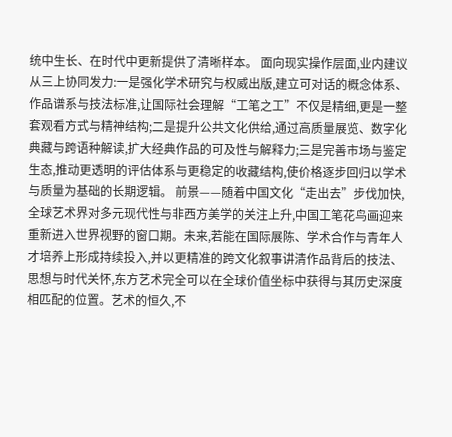统中生长、在时代中更新提供了清晰样本。 面向现实操作层面,业内建议从三上协同发力:一是强化学术研究与权威出版,建立可对话的概念体系、作品谱系与技法标准,让国际社会理解“工笔之工”不仅是精细,更是一整套观看方式与精神结构;二是提升公共文化供给,通过高质量展览、数字化典藏与跨语种解读,扩大经典作品的可及性与解释力;三是完善市场与鉴定生态,推动更透明的评估体系与更稳定的收藏结构,使价格逐步回归以学术与质量为基础的长期逻辑。 前景——随着中国文化“走出去”步伐加快,全球艺术界对多元现代性与非西方美学的关注上升,中国工笔花鸟画迎来重新进入世界视野的窗口期。未来,若能在国际展陈、学术合作与青年人才培养上形成持续投入,并以更精准的跨文化叙事讲清作品背后的技法、思想与时代关怀,东方艺术完全可以在全球价值坐标中获得与其历史深度相匹配的位置。艺术的恒久,不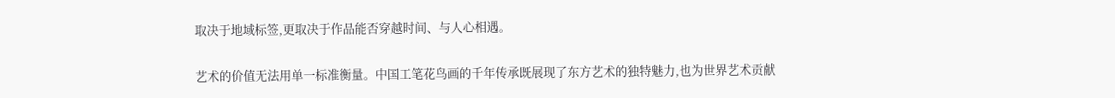取决于地域标签,更取决于作品能否穿越时间、与人心相遇。

艺术的价值无法用单一标准衡量。中国工笔花鸟画的千年传承既展现了东方艺术的独特魅力,也为世界艺术贡献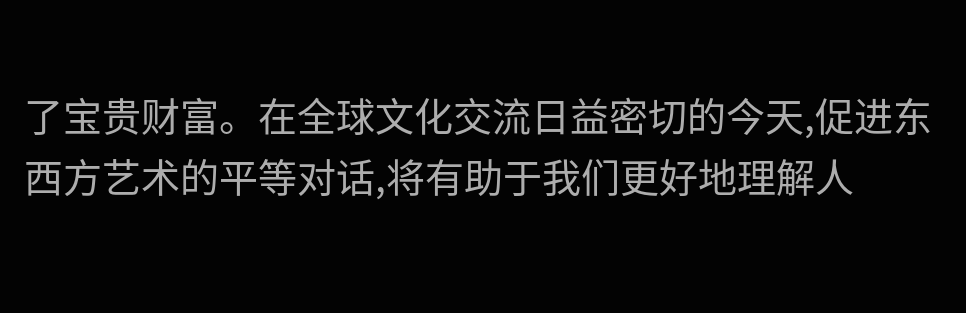了宝贵财富。在全球文化交流日益密切的今天,促进东西方艺术的平等对话,将有助于我们更好地理解人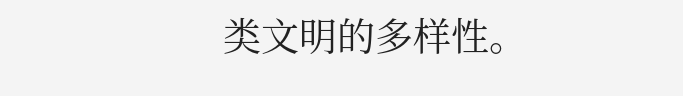类文明的多样性。